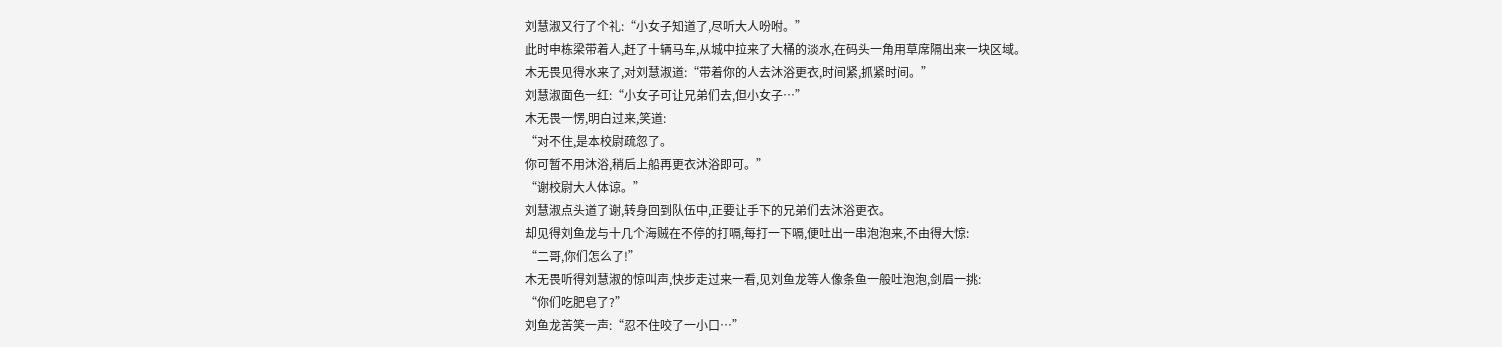刘慧淑又行了个礼:“小女子知道了,尽听大人吩咐。”
此时申栋梁带着人,赶了十辆马车,从城中拉来了大桶的淡水,在码头一角用草席隔出来一块区域。
木无畏见得水来了,对刘慧淑道:“带着你的人去沐浴更衣,时间紧,抓紧时间。”
刘慧淑面色一红:“小女子可让兄弟们去,但小女子…”
木无畏一愣,明白过来,笑道:
“对不住,是本校尉疏忽了。
你可暂不用沐浴,稍后上船再更衣沐浴即可。”
“谢校尉大人体谅。”
刘慧淑点头道了谢,转身回到队伍中,正要让手下的兄弟们去沐浴更衣。
却见得刘鱼龙与十几个海贼在不停的打嗝,每打一下嗝,便吐出一串泡泡来,不由得大惊:
“二哥,你们怎么了!”
木无畏听得刘慧淑的惊叫声,快步走过来一看,见刘鱼龙等人像条鱼一般吐泡泡,剑眉一挑:
“你们吃肥皂了?”
刘鱼龙苦笑一声:“忍不住咬了一小口…”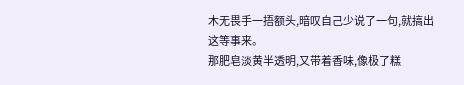木无畏手一捂额头,暗叹自己少说了一句,就搞出这等事来。
那肥皂淡黄半透明,又带着香味,像极了糕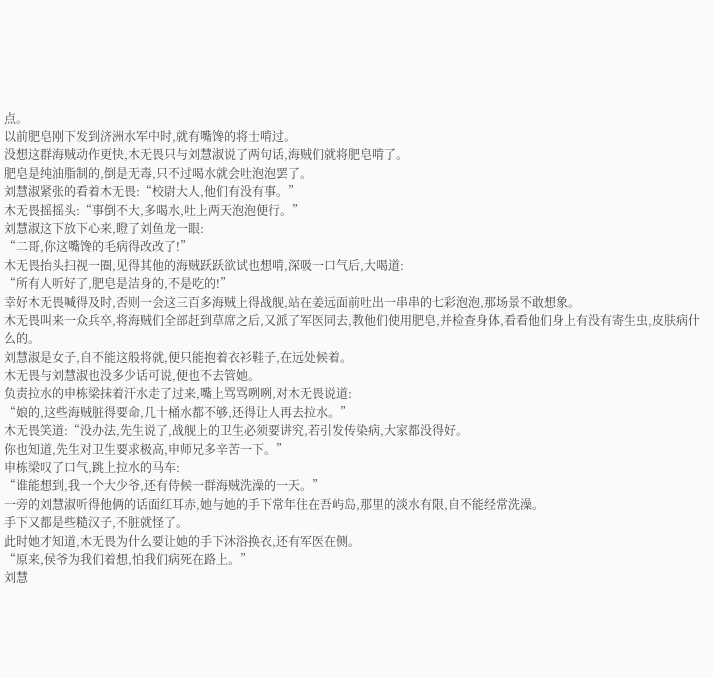点。
以前肥皂刚下发到济洲水军中时,就有嘴馋的将士啃过。
没想这群海贼动作更快,木无畏只与刘慧淑说了两句话,海贼们就将肥皂啃了。
肥皂是纯油脂制的,倒是无毒,只不过喝水就会吐泡泡罢了。
刘慧淑紧张的看着木无畏:“校尉大人,他们有没有事。”
木无畏摇摇头:“事倒不大,多喝水,吐上两天泡泡便行。”
刘慧淑这下放下心来,瞪了刘鱼龙一眼:
“二哥,你这嘴馋的毛病得改改了!”
木无畏抬头扫视一圈,见得其他的海贼跃跃欲试也想啃,深吸一口气后,大喝道:
“所有人听好了,肥皂是洁身的,不是吃的!”
幸好木无畏喊得及时,否则一会这三百多海贼上得战舰,站在姜远面前吐出一串串的七彩泡泡,那场景不敢想象。
木无畏叫来一众兵卒,将海贼们全部赶到草席之后,又派了军医同去,教他们使用肥皂,并检查身体,看看他们身上有没有寄生虫,皮肤病什么的。
刘慧淑是女子,自不能这般将就,便只能抱着衣衫鞋子,在远处候着。
木无畏与刘慧淑也没多少话可说,便也不去管她。
负责拉水的申栋梁抹着汗水走了过来,嘴上骂骂咧咧,对木无畏说道:
“娘的,这些海贼脏得要命,几十桶水都不够,还得让人再去拉水。”
木无畏笑道:“没办法,先生说了,战舰上的卫生必须要讲究,若引发传染病,大家都没得好。
你也知道,先生对卫生要求极高,申师兄多辛苦一下。”
申栋梁叹了口气,跳上拉水的马车:
“谁能想到,我一个大少爷,还有侍候一群海贼洗澡的一天。”
一旁的刘慧淑听得他俩的话面红耳赤,她与她的手下常年住在吾屿岛,那里的淡水有限,自不能经常洗澡。
手下又都是些糙汉子,不脏就怪了。
此时她才知道,木无畏为什么要让她的手下沐浴换衣,还有军医在侧。
“原来,侯爷为我们着想,怕我们病死在路上。”
刘慧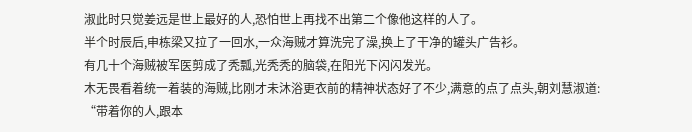淑此时只觉姜远是世上最好的人,恐怕世上再找不出第二个像他这样的人了。
半个时辰后,申栋梁又拉了一回水,一众海贼才算洗完了澡,换上了干净的罐头广告衫。
有几十个海贼被军医剪成了秃瓢,光秃秃的脑袋,在阳光下闪闪发光。
木无畏看着统一着装的海贼,比刚才未沐浴更衣前的精神状态好了不少,满意的点了点头,朝刘慧淑道:
“带着你的人,跟本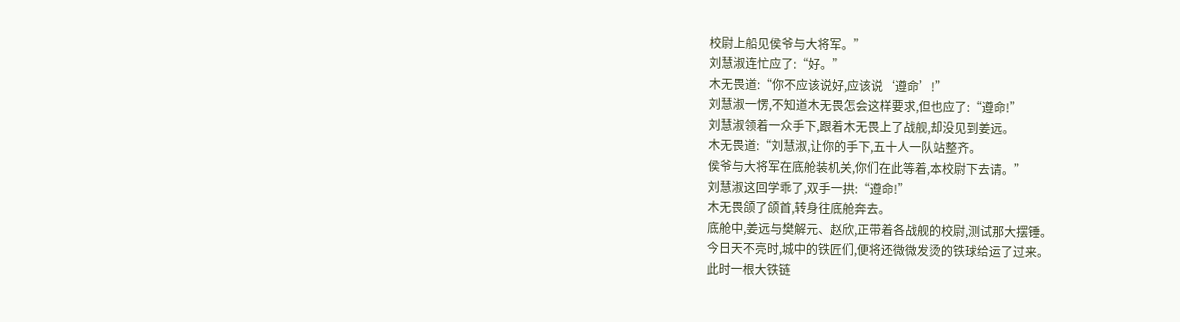校尉上船见侯爷与大将军。”
刘慧淑连忙应了:“好。”
木无畏道:“你不应该说好,应该说‘遵命’!”
刘慧淑一愣,不知道木无畏怎会这样要求,但也应了:“遵命!”
刘慧淑领着一众手下,跟着木无畏上了战舰,却没见到姜远。
木无畏道:“刘慧淑,让你的手下,五十人一队站整齐。
侯爷与大将军在底舱装机关,你们在此等着,本校尉下去请。”
刘慧淑这回学乖了,双手一拱:“遵命!”
木无畏颌了颌首,转身往底舱奔去。
底舱中,姜远与樊解元、赵欣,正带着各战舰的校尉,测试那大摆锤。
今日天不亮时,城中的铁匠们,便将还微微发烫的铁球给运了过来。
此时一根大铁链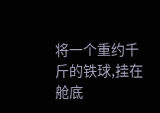将一个重约千斤的铁球,挂在舱底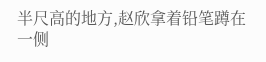半尺高的地方,赵欣拿着铅笔蹲在一侧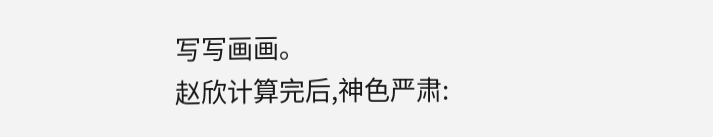写写画画。
赵欣计算完后,神色严肃: